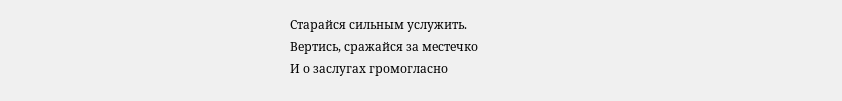Старайся сильным услужить.
Вертись, сражайся за местечко
И о заслугах громогласно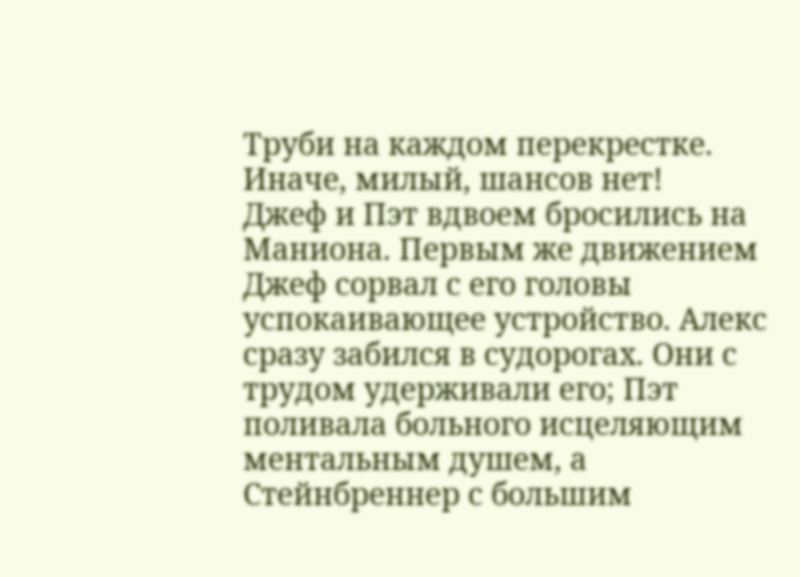Труби на каждом перекрестке.
Иначе, милый, шансов нет!
Джеф и Пэт вдвоем бросились на Маниона. Первым же движением Джеф сорвал с его головы успокаивающее устройство. Алекс сразу забился в судорогах. Они с трудом удерживали его; Пэт поливала больного исцеляющим ментальным душем, а Стейнбреннер с большим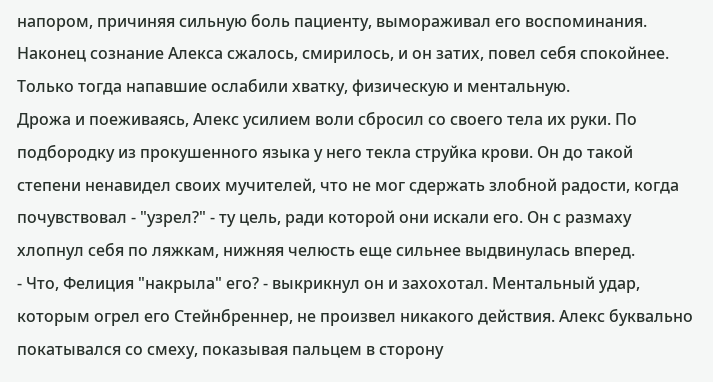напором, причиняя сильную боль пациенту, вымораживал его воспоминания. Наконец сознание Алекса сжалось, смирилось, и он затих, повел себя спокойнее. Только тогда напавшие ослабили хватку, физическую и ментальную.
Дрожа и поеживаясь, Алекс усилием воли сбросил со своего тела их руки. По подбородку из прокушенного языка у него текла струйка крови. Он до такой степени ненавидел своих мучителей, что не мог сдержать злобной радости, когда почувствовал - "узрел?" - ту цель, ради которой они искали его. Он с размаху хлопнул себя по ляжкам, нижняя челюсть еще сильнее выдвинулась вперед.
- Что, Фелиция "накрыла" его? - выкрикнул он и захохотал. Ментальный удар, которым огрел его Стейнбреннер, не произвел никакого действия. Алекс буквально покатывался со смеху, показывая пальцем в сторону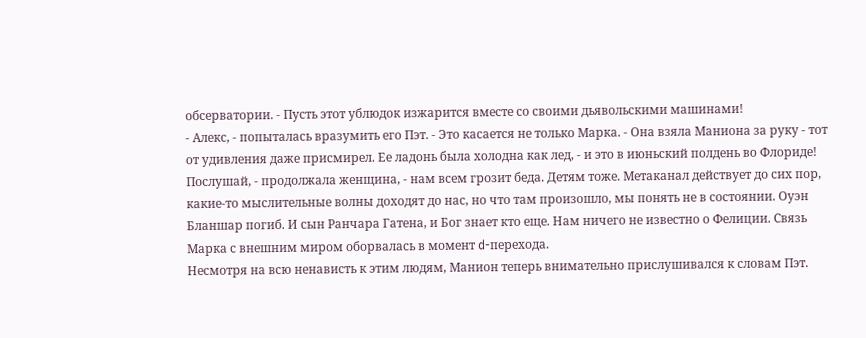обсерватории. - Пусть этот ублюдок изжарится вместе со своими дьявольскими машинами!
- Алекс, - попыталась вразумить его Пэт. - Это касается не только Марка. - Она взяла Маниона за руку - тот от удивления даже присмирел. Ее ладонь была холодна как лед, - и это в июньский полдень во Флориде! Послушай, - продолжала женщина, - нам всем грозит беда. Детям тоже. Метаканал действует до сих пор, какие-то мыслительные волны доходят до нас, но что там произошло, мы понять не в состоянии. Оуэн Бланшар погиб. И сын Ранчара Гатена, и Бог знает кто еще. Нам ничего не известно о Фелиции. Связь Марка с внешним миром оборвалась в момент d-перехода.
Несмотря на всю ненависть к этим людям, Манион теперь внимательно прислушивался к словам Пэт.